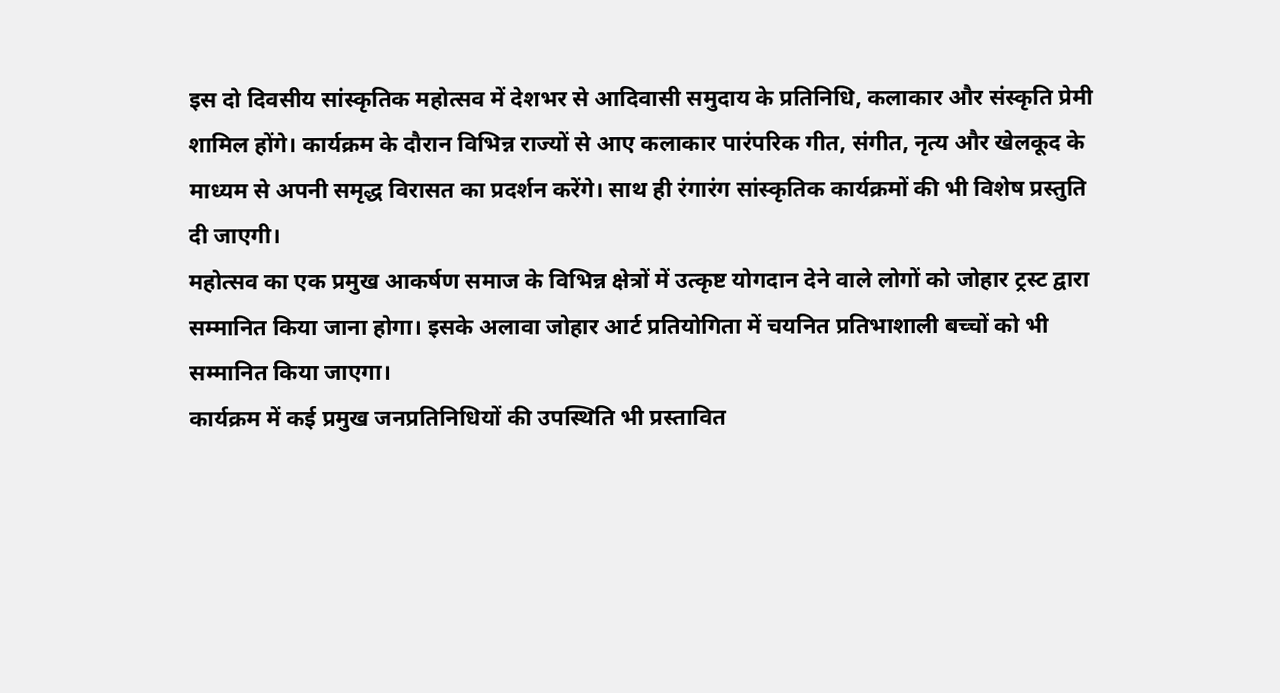इस दो दिवसीय सांस्कृतिक महोत्सव में देशभर से आदिवासी समुदाय के प्रतिनिधि, कलाकार और संस्कृति प्रेमी शामिल होंगे। कार्यक्रम के दौरान विभिन्न राज्यों से आए कलाकार पारंपरिक गीत, संगीत, नृत्य और खेलकूद के माध्यम से अपनी समृद्ध विरासत का प्रदर्शन करेंगे। साथ ही रंगारंग सांस्कृतिक कार्यक्रमों की भी विशेष प्रस्तुति दी जाएगी।
महोत्सव का एक प्रमुख आकर्षण समाज के विभिन्न क्षेत्रों में उत्कृष्ट योगदान देने वाले लोगों को जोहार ट्रस्ट द्वारा सम्मानित किया जाना होगा। इसके अलावा जोहार आर्ट प्रतियोगिता में चयनित प्रतिभाशाली बच्चों को भी सम्मानित किया जाएगा।
कार्यक्रम में कई प्रमुख जनप्रतिनिधियों की उपस्थिति भी प्रस्तावित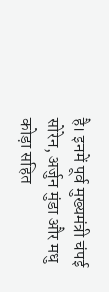है। इनमें पूर्व मुख्यमंत्री चंपई सोरेन, अर्जुन मुंडा और मधु कोड़ा सहित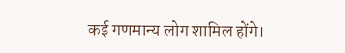कई गणमान्य लोग शामिल होंगे।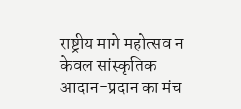राष्ट्रीय मागे महोत्सव न केवल सांस्कृतिक आदान-प्रदान का मंच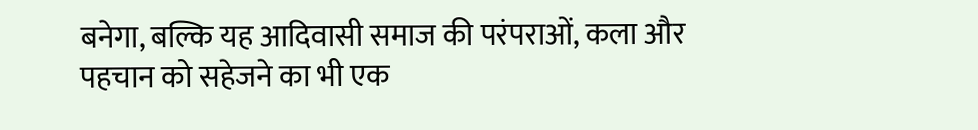बनेगा, बल्कि यह आदिवासी समाज की परंपराओं, कला और पहचान को सहेजने का भी एक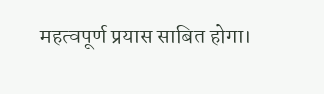महत्वपूर्ण प्रयास साबित होगा।